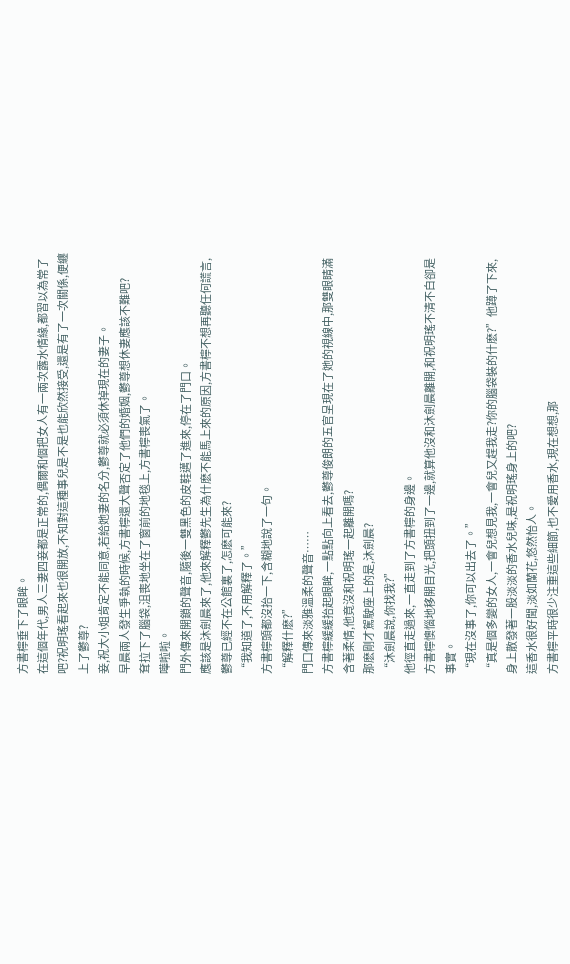方書檸垂下了眼眸。
在這個年代,男人三妻四妾都是正常的,偶爾和個把女人有一兩次露水情緣,都習以為常了吧?祝明瑤看起來也很開放,不知對這種事兒是不是也能欣然接受,還是有了一次關係,便纏上了鬱尊?
妾,祝大小姐肯定不能同意,若給她妻的名分,鬱尊就必須休掉現在的妻子。
早晨兩人發生爭執的時候,方書檸還大聲否定了他們的婚姻,鬱尊想休妻應該不難吧?
耷拉下了腦袋,沮喪地坐在了窗前的地毯上,方書檸喪氣了。
嘩啦啦。
門外傳來開鎖的聲音,隨後一雙黑色的皮鞋邁了進來,停在了門口。
應該是沐劍晨來了,他來解釋鬱先生為什麽不能馬上來的原因,方書檸不想再聽任何謊言,鬱尊已經不在公館裏了,怎麽可能來?
“我知道了,不用解釋了。”
方書檸頭都沒抬一下,含糊地說了一句。
“解釋什麽?”
門口傳來淡雅溫柔的聲音……
方書檸緩緩抬起眼眸,一點點向上看去,鬱尊俊朗的五官呈現在了她的視線中,那雙眼睛滿含著柔情,他竟沒和祝明瑤一起離開嗎?
那麽剛才駕駛座上的是,沐劍晨?
“沐劍晨說,你找我?”
他徑直走過來,一直走到了方書檸的身邊。
方書檸懊惱地移開目光,把頭扭到了一邊,就算他沒和沐劍晨離開,和祝明瑤不清不白卻是事實。
“現在沒事了,你可以出去了。”
“真是個多變的女人,一會兒想見我,一會兒又趕我走?你的腦袋裝的什麽?”他蹲了下來,身上散發著一股淡淡的香水兒味,是祝明瑤身上的吧?
這香水很好聞,淡如蘭花,悠然怡人。
方書檸平時很少注重這些細節,也不愛用香水,現在想想,那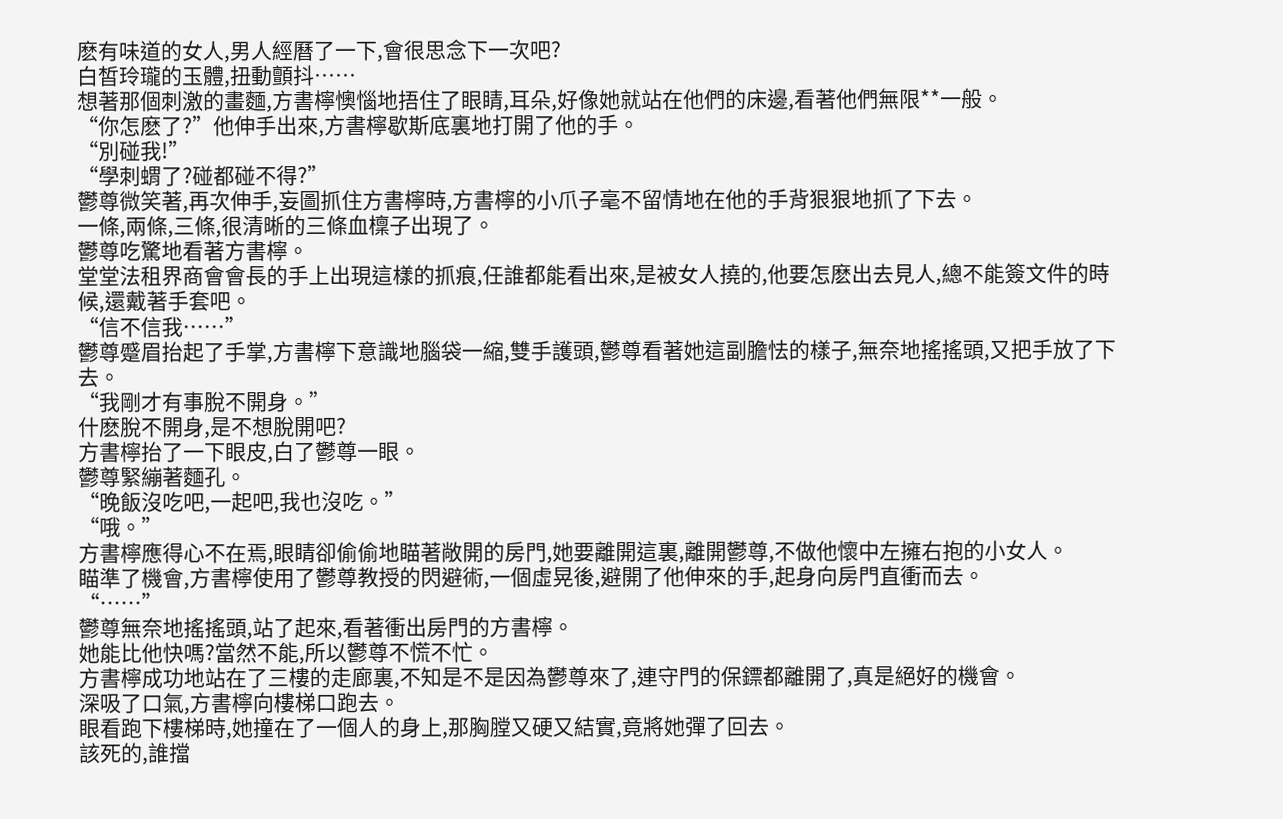麽有味道的女人,男人經曆了一下,會很思念下一次吧?
白皙玲瓏的玉體,扭動顫抖……
想著那個刺激的畫麵,方書檸懊惱地捂住了眼睛,耳朵,好像她就站在他們的床邊,看著他們無限**一般。
“你怎麽了?”他伸手出來,方書檸歇斯底裏地打開了他的手。
“別碰我!”
“學刺蝟了?碰都碰不得?”
鬱尊微笑著,再次伸手,妄圖抓住方書檸時,方書檸的小爪子毫不留情地在他的手背狠狠地抓了下去。
一條,兩條,三條,很清晰的三條血檁子出現了。
鬱尊吃驚地看著方書檸。
堂堂法租界商會會長的手上出現這樣的抓痕,任誰都能看出來,是被女人撓的,他要怎麽出去見人,總不能簽文件的時候,還戴著手套吧。
“信不信我……”
鬱尊蹙眉抬起了手掌,方書檸下意識地腦袋一縮,雙手護頭,鬱尊看著她這副膽怯的樣子,無奈地搖搖頭,又把手放了下去。
“我剛才有事脫不開身。”
什麽脫不開身,是不想脫開吧?
方書檸抬了一下眼皮,白了鬱尊一眼。
鬱尊緊繃著麵孔。
“晚飯沒吃吧,一起吧,我也沒吃。”
“哦。”
方書檸應得心不在焉,眼睛卻偷偷地瞄著敞開的房門,她要離開這裏,離開鬱尊,不做他懷中左擁右抱的小女人。
瞄準了機會,方書檸使用了鬱尊教授的閃避術,一個虛晃後,避開了他伸來的手,起身向房門直衝而去。
“……”
鬱尊無奈地搖搖頭,站了起來,看著衝出房門的方書檸。
她能比他快嗎?當然不能,所以鬱尊不慌不忙。
方書檸成功地站在了三樓的走廊裏,不知是不是因為鬱尊來了,連守門的保鏢都離開了,真是絕好的機會。
深吸了口氣,方書檸向樓梯口跑去。
眼看跑下樓梯時,她撞在了一個人的身上,那胸膛又硬又結實,竟將她彈了回去。
該死的,誰擋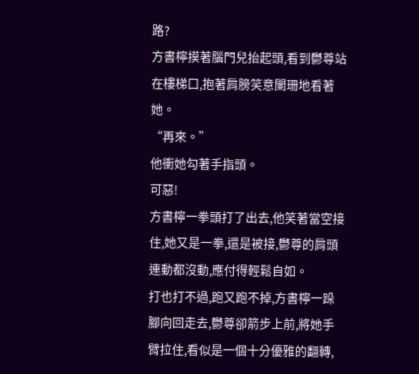路?
方書檸摸著腦門兒抬起頭,看到鬱尊站在樓梯口,抱著肩膀笑意闌珊地看著她。
“再來。”
他衝她勾著手指頭。
可惡!
方書檸一拳頭打了出去,他笑著當空接住,她又是一拳,還是被接,鬱尊的肩頭連動都沒動,應付得輕鬆自如。
打也打不過,跑又跑不掉,方書檸一跺腳向回走去,鬱尊卻箭步上前,將她手臂拉住,看似是一個十分優雅的翻轉,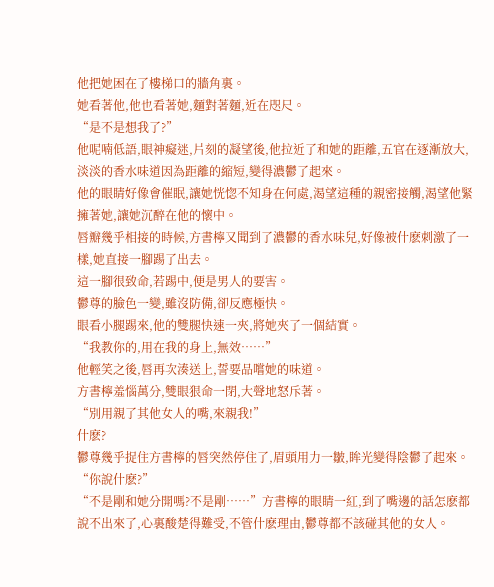他把她困在了樓梯口的牆角裏。
她看著他,他也看著她,麵對著麵,近在咫尺。
“是不是想我了?”
他呢喃低語,眼神癡迷,片刻的凝望後,他拉近了和她的距離,五官在逐漸放大,淡淡的香水味道因為距離的縮短,變得濃鬱了起來。
他的眼睛好像會催眠,讓她恍惚不知身在何處,渴望這種的親密接觸,渴望他緊擁著她,讓她沉醉在他的懷中。
唇瓣幾乎相接的時候,方書檸又聞到了濃鬱的香水味兒,好像被什麽刺激了一樣,她直接一腳踢了出去。
這一腳很致命,若踢中,便是男人的要害。
鬱尊的臉色一變,雖沒防備,卻反應極快。
眼看小腿踢來,他的雙腿快速一夾,將她夾了一個結實。
“我教你的,用在我的身上,無效……”
他輕笑之後,唇再次湊送上,誓要品嚐她的味道。
方書檸羞惱萬分,雙眼狠命一閉,大聲地怒斥著。
“別用親了其他女人的嘴,來親我!”
什麽?
鬱尊幾乎捉住方書檸的唇突然停住了,眉頭用力一皺,眸光變得陰鬱了起來。
“你說什麽?”
“不是剛和她分開嗎?不是剛……”方書檸的眼睛一紅,到了嘴邊的話怎麽都說不出來了,心裏酸楚得難受,不管什麽理由,鬱尊都不該碰其他的女人。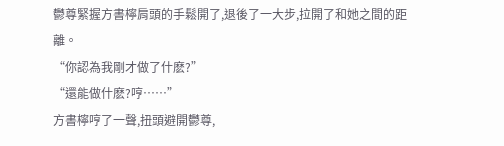鬱尊緊握方書檸肩頭的手鬆開了,退後了一大步,拉開了和她之間的距離。
“你認為我剛才做了什麽?”
“還能做什麽?哼……”
方書檸哼了一聲,扭頭避開鬱尊,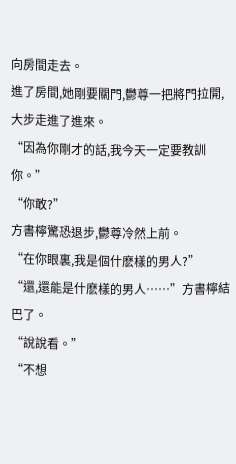向房間走去。
進了房間,她剛要關門,鬱尊一把將門拉開,大步走進了進來。
“因為你剛才的話,我今天一定要教訓你。”
“你敢?”
方書檸驚恐退步,鬱尊冷然上前。
“在你眼裏,我是個什麽樣的男人?”
“還,還能是什麽樣的男人……”方書檸結巴了。
“說說看。”
“不想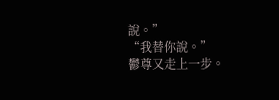說。”
“我替你說。”
鬱尊又走上一步。